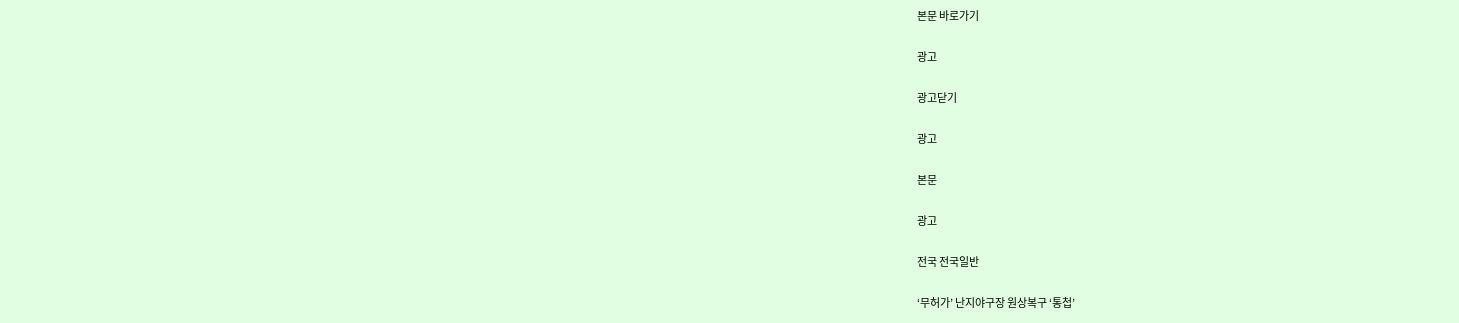본문 바로가기

광고

광고닫기

광고

본문

광고

전국 전국일반

‘무허가’ 난지야구장 원상복구 ‘통첩’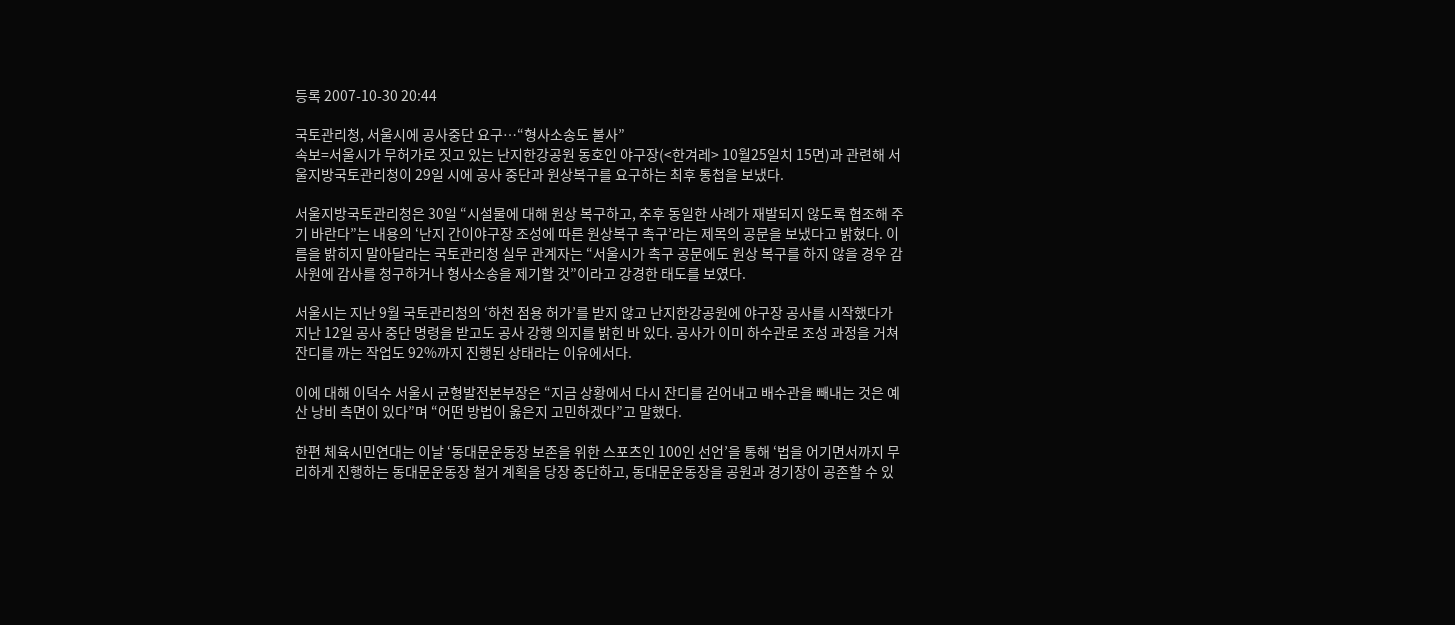등록 2007-10-30 20:44

국토관리청, 서울시에 공사중단 요구…“형사소송도 불사”
속보=서울시가 무허가로 짓고 있는 난지한강공원 동호인 야구장(<한겨레> 10월25일치 15면)과 관련해 서울지방국토관리청이 29일 시에 공사 중단과 원상복구를 요구하는 최후 통첩을 보냈다.

서울지방국토관리청은 30일 “시설물에 대해 원상 복구하고, 추후 동일한 사례가 재발되지 않도록 협조해 주기 바란다”는 내용의 ‘난지 간이야구장 조성에 따른 원상복구 촉구’라는 제목의 공문을 보냈다고 밝혔다. 이름을 밝히지 말아달라는 국토관리청 실무 관계자는 “서울시가 촉구 공문에도 원상 복구를 하지 않을 경우 감사원에 감사를 청구하거나 형사소송을 제기할 것”이라고 강경한 태도를 보였다.

서울시는 지난 9월 국토관리청의 ‘하천 점용 허가’를 받지 않고 난지한강공원에 야구장 공사를 시작했다가 지난 12일 공사 중단 명령을 받고도 공사 강행 의지를 밝힌 바 있다. 공사가 이미 하수관로 조성 과정을 거쳐 잔디를 까는 작업도 92%까지 진행된 상태라는 이유에서다.

이에 대해 이덕수 서울시 균형발전본부장은 “지금 상황에서 다시 잔디를 걷어내고 배수관을 빼내는 것은 예산 낭비 측면이 있다”며 “어떤 방법이 옳은지 고민하겠다”고 말했다.

한편 체육시민연대는 이날 ‘동대문운동장 보존을 위한 스포츠인 100인 선언’을 통해 ‘법을 어기면서까지 무리하게 진행하는 동대문운동장 철거 계획을 당장 중단하고, 동대문운동장을 공원과 경기장이 공존할 수 있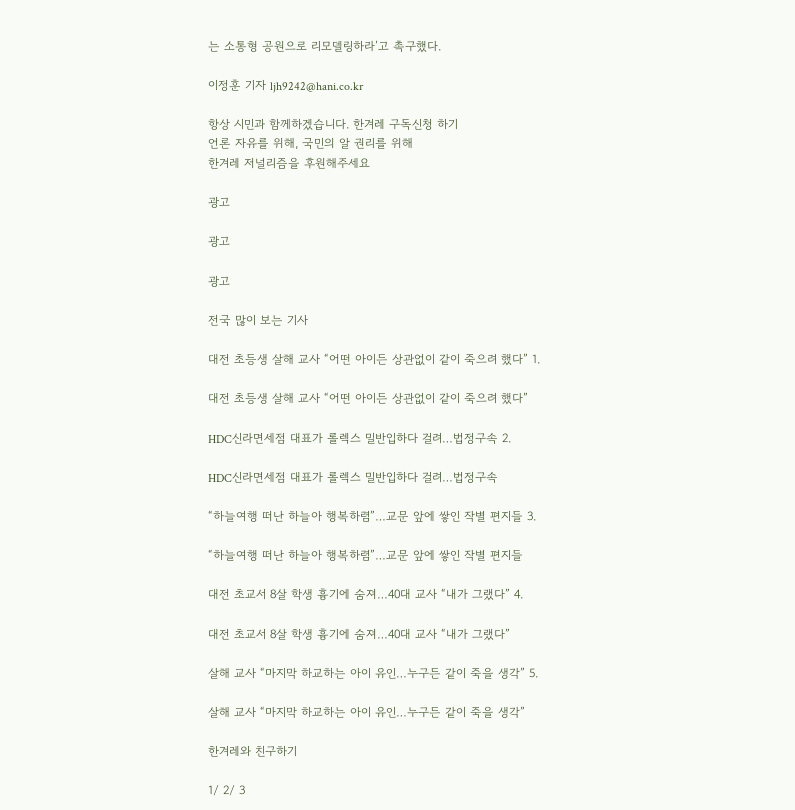는 소통형 공원으로 리모델링하라’고 촉구했다.

이정훈 기자 ljh9242@hani.co.kr

항상 시민과 함께하겠습니다. 한겨레 구독신청 하기
언론 자유를 위해, 국민의 알 권리를 위해
한겨레 저널리즘을 후원해주세요

광고

광고

광고

전국 많이 보는 기사

대전 초등생 살해 교사 “어떤 아이든 상관없이 같이 죽으려 했다” 1.

대전 초등생 살해 교사 “어떤 아이든 상관없이 같이 죽으려 했다”

HDC신라면세점 대표가 롤렉스 밀반입하다 걸려…법정구속 2.

HDC신라면세점 대표가 롤렉스 밀반입하다 걸려…법정구속

“하늘여행 떠난 하늘아 행복하렴”…교문 앞에 쌓인 작별 편지들 3.

“하늘여행 떠난 하늘아 행복하렴”…교문 앞에 쌓인 작별 편지들

대전 초교서 8살 학생 흉기에 숨져…40대 교사 “내가 그랬다” 4.

대전 초교서 8살 학생 흉기에 숨져…40대 교사 “내가 그랬다”

살해 교사 “마지막 하교하는 아이 유인…누구든 같이 죽을 생각” 5.

살해 교사 “마지막 하교하는 아이 유인…누구든 같이 죽을 생각”

한겨레와 친구하기

1/ 2/ 3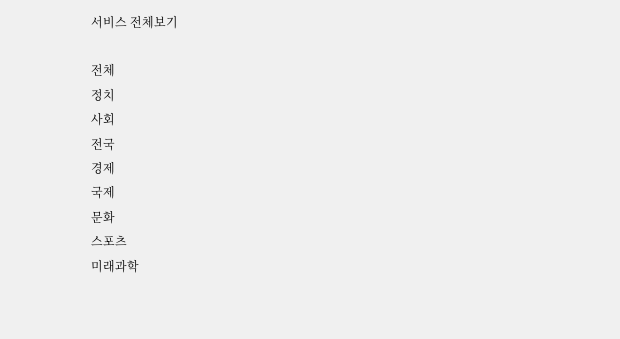서비스 전체보기

전체
정치
사회
전국
경제
국제
문화
스포츠
미래과학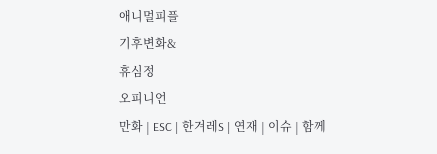애니멀피플
기후변화&
휴심정
오피니언
만화 | ESC | 한겨레S | 연재 | 이슈 | 함께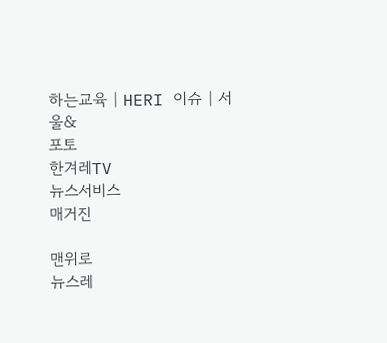하는교육 | HERI 이슈 | 서울&
포토
한겨레TV
뉴스서비스
매거진

맨위로
뉴스레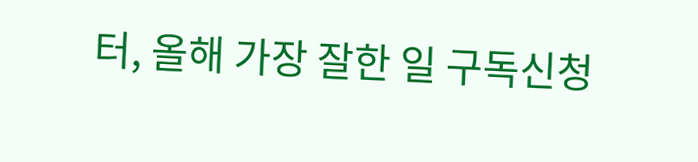터, 올해 가장 잘한 일 구독신청